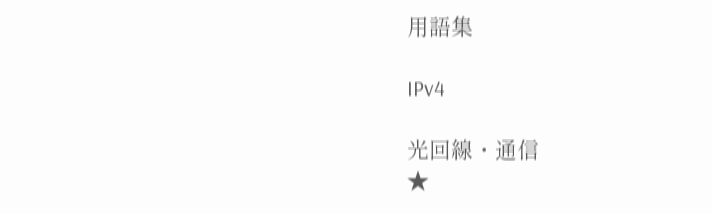用語集

IPv4

光回線・通信
★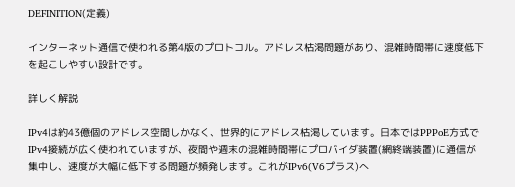DEFINITION(定義)

インターネット通信で使われる第4版のプロトコル。アドレス枯渇問題があり、混雑時間帯に速度低下を起こしやすい設計です。

詳しく解説

IPv4は約43億個のアドレス空間しかなく、世界的にアドレス枯渇しています。日本ではPPPoE方式でIPv4接続が広く使われていますが、夜間や週末の混雑時間帯にプロバイダ装置(網終端装置)に通信が集中し、速度が大幅に低下する問題が頻発します。これがIPv6(V6プラス)へ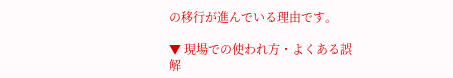の移行が進んでいる理由です。

▼ 現場での使われ方・よくある誤解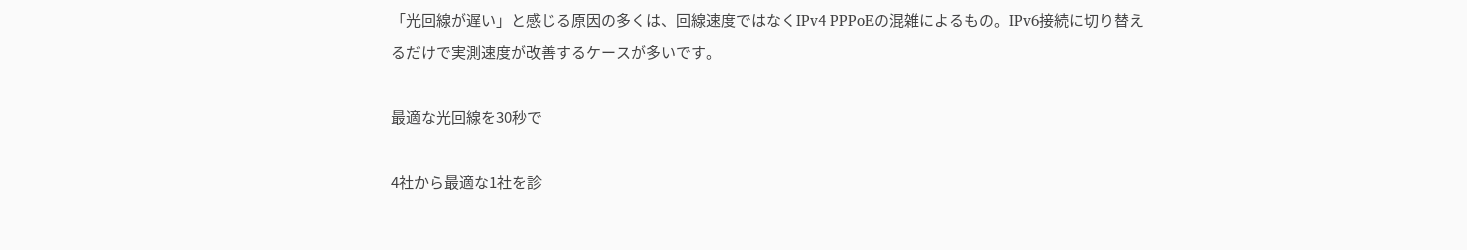「光回線が遅い」と感じる原因の多くは、回線速度ではなくIPv4 PPPoEの混雑によるもの。IPv6接続に切り替えるだけで実測速度が改善するケースが多いです。

最適な光回線を30秒で

4社から最適な1社を診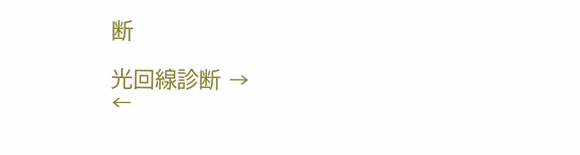断

光回線診断 →
←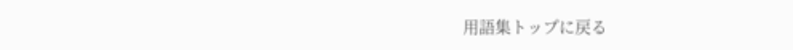用語集トップに戻る